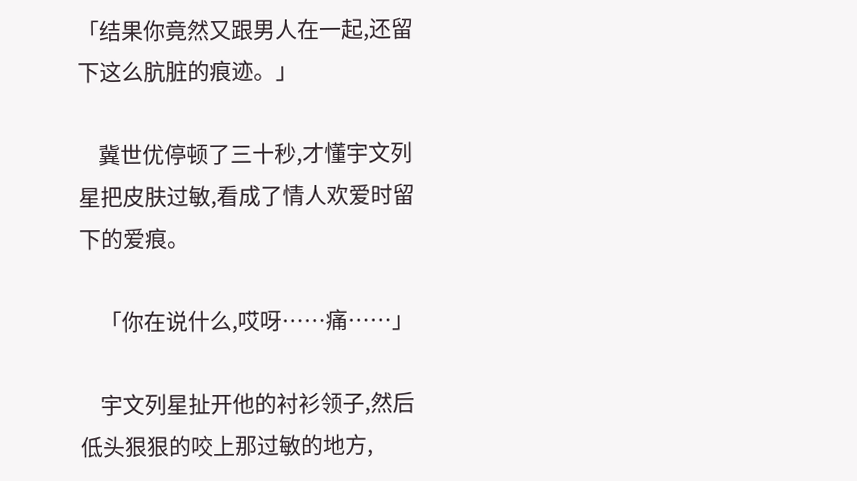「结果你竟然又跟男人在一起,还留下这么肮脏的痕迹。」

    冀世优停顿了三十秒,才懂宇文列星把皮肤过敏,看成了情人欢爱时留下的爱痕。

    「你在说什么,哎呀……痛……」

    宇文列星扯开他的衬衫领子,然后低头狠狠的咬上那过敏的地方,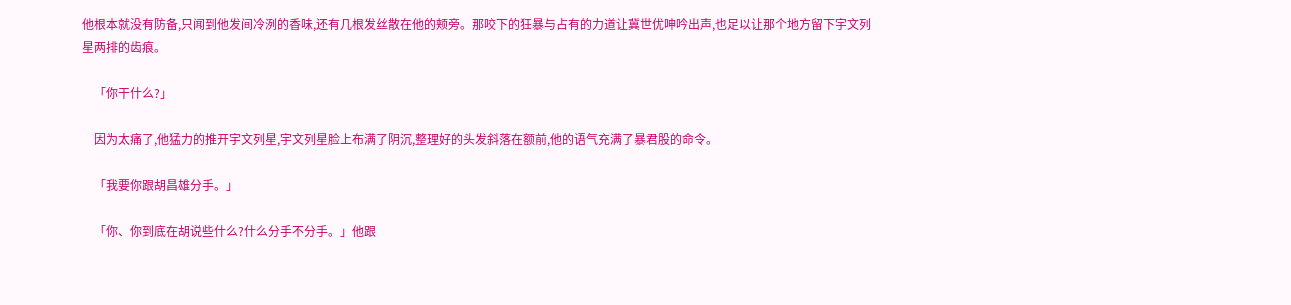他根本就没有防备,只闻到他发间冷洌的香味,还有几根发丝散在他的颊旁。那咬下的狂暴与占有的力道让冀世优呻吟出声,也足以让那个地方留下宇文列星两排的齿痕。

    「你干什么?」

    因为太痛了,他猛力的推开宇文列星,宇文列星脸上布满了阴沉,整理好的头发斜落在额前,他的语气充满了暴君股的命令。

    「我要你跟胡昌雄分手。」

    「你、你到底在胡说些什么?什么分手不分手。」他跟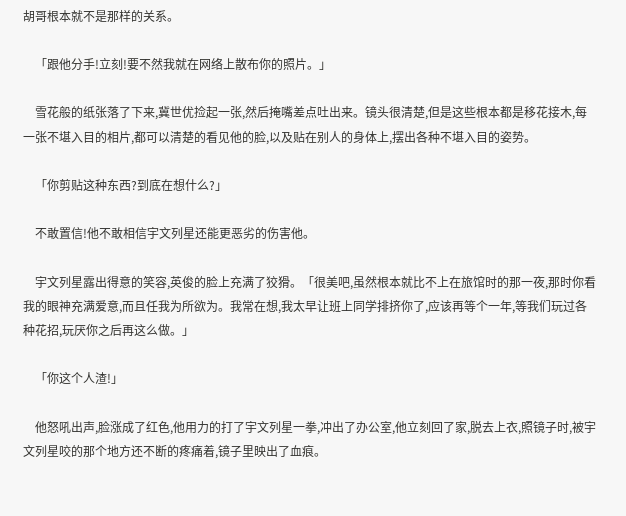胡哥根本就不是那样的关系。

    「跟他分手!立刻!要不然我就在网络上散布你的照片。」

    雪花般的纸张落了下来,冀世优捡起一张,然后掩嘴差点吐出来。镜头很清楚,但是这些根本都是移花接木,每一张不堪入目的相片,都可以清楚的看见他的脸,以及贴在别人的身体上,摆出各种不堪入目的姿势。

    「你剪贴这种东西?到底在想什么?」

    不敢置信!他不敢相信宇文列星还能更恶劣的伤害他。

    宇文列星露出得意的笑容,英俊的脸上充满了狡猾。「很美吧,虽然根本就比不上在旅馆时的那一夜,那时你看我的眼神充满爱意,而且任我为所欲为。我常在想,我太早让班上同学排挤你了,应该再等个一年,等我们玩过各种花招,玩厌你之后再这么做。」

    「你这个人渣!」

    他怒吼出声,脸涨成了红色,他用力的打了宇文列星一拳,冲出了办公室,他立刻回了家,脱去上衣,照镜子时,被宇文列星咬的那个地方还不断的疼痛着,镜子里映出了血痕。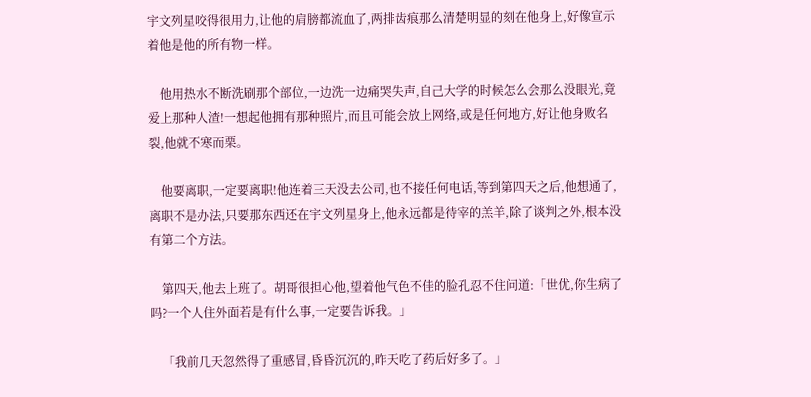宇文列星咬得很用力,让他的肩膀都流血了,两排齿痕那么清楚明显的刻在他身上,好像宣示着他是他的所有物一样。

    他用热水不断洗刷那个部位,一边洗一边痛哭失声,自己大学的时候怎么会那么没眼光,竟爱上那种人渣!一想起他拥有那种照片,而且可能会放上网络,或是任何地方,好让他身败名裂,他就不寒而栗。

    他要离职,一定要离职!他连着三天没去公司,也不接任何电话,等到第四天之后,他想通了,离职不是办法,只要那东西还在宇文列星身上,他永远都是待宰的羔羊,除了谈判之外,根本没有第二个方法。

    第四天,他去上班了。胡哥很担心他,望着他气色不佳的脸孔忍不住问道:「世优,你生病了吗?一个人住外面若是有什么事,一定要告诉我。」

    「我前几天忽然得了重感冒,昏昏沉沉的,昨天吃了药后好多了。」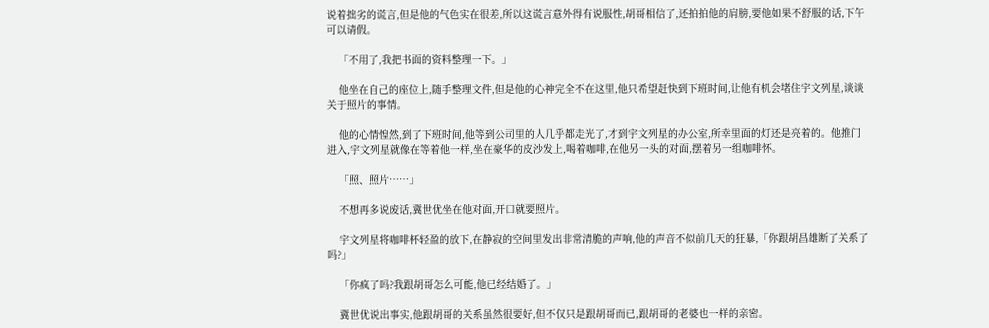说着拙劣的谎言,但是他的气色实在很差,所以这谎言意外得有说服性,胡哥相信了,还拍拍他的肩膀,要他如果不舒服的话,下午可以请假。

    「不用了,我把书面的资料整理一下。」

    他坐在自己的座位上,随手整理文件,但是他的心神完全不在这里,他只希望赶快到下班时间,让他有机会堵住宇文列星,谈谈关于照片的事情。

    他的心情惶然,到了下班时间,他等到公司里的人几乎都走光了,才到宇文列星的办公室,所幸里面的灯还是亮着的。他推门进入,宇文列星就像在等着他一样,坐在豪华的皮沙发上,喝着咖啡,在他另一头的对面,摆着另一组咖啡怀。

    「照、照片……」

    不想再多说废话,冀世优坐在他对面,开口就要照片。

    宇文列星将咖啡杯轻盈的放下,在静寂的空间里发出非常清脆的声响,他的声音不似前几天的狂暴,「你跟胡昌雄断了关系了吗?」

    「你疯了吗?我跟胡哥怎么可能,他已经结婚了。」

    冀世优说出事实,他跟胡哥的关系虽然很要好,但不仅只是跟胡哥而已,跟胡哥的老婆也一样的亲密。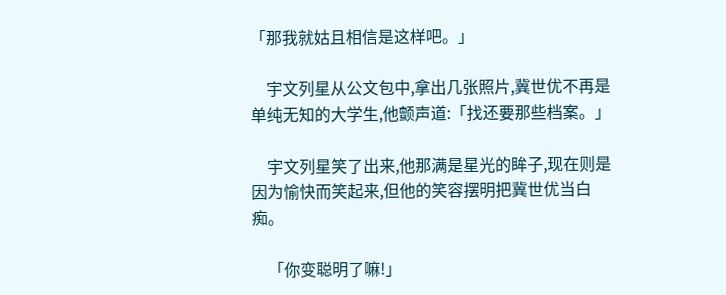「那我就姑且相信是这样吧。」

    宇文列星从公文包中,拿出几张照片,冀世优不再是单纯无知的大学生,他颤声道:「找还要那些档案。」

    宇文列星笑了出来,他那满是星光的眸子,现在则是因为愉快而笑起来,但他的笑容摆明把冀世优当白痴。

    「你变聪明了嘛!」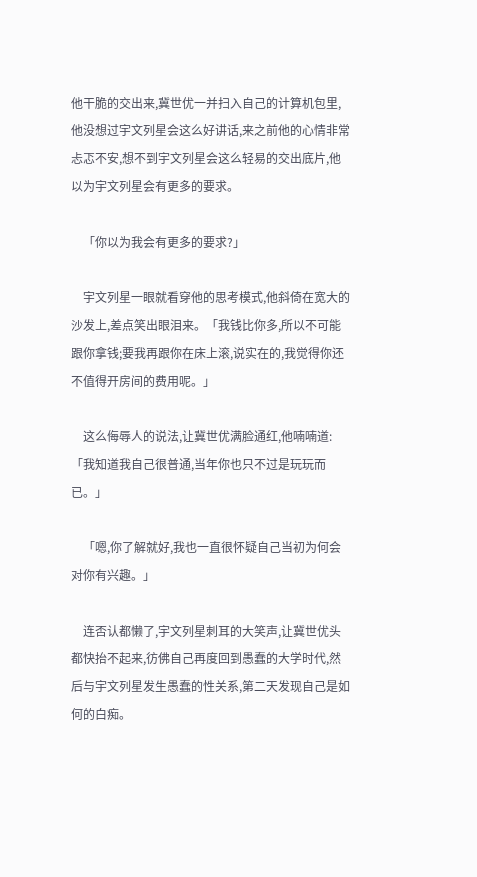他干脆的交出来,冀世优一并扫入自己的计算机包里,他没想过宇文列星会这么好讲话,来之前他的心情非常忐忑不安,想不到宇文列星会这么轻易的交出底片,他以为宇文列星会有更多的要求。

    「你以为我会有更多的要求?」

    宇文列星一眼就看穿他的思考模式,他斜倚在宽大的沙发上,差点笑出眼泪来。「我钱比你多,所以不可能跟你拿钱;要我再跟你在床上滚,说实在的,我觉得你还不值得开房间的费用呢。」

    这么侮辱人的说法,让冀世优满脸通红,他喃喃道:「我知道我自己很普通,当年你也只不过是玩玩而已。」

    「嗯,你了解就好,我也一直很怀疑自己当初为何会对你有兴趣。」

    连否认都懒了,宇文列星刺耳的大笑声,让冀世优头都快抬不起来,彷佛自己再度回到愚蠢的大学时代,然后与宇文列星发生愚蠢的性关系,第二天发现自己是如何的白痴。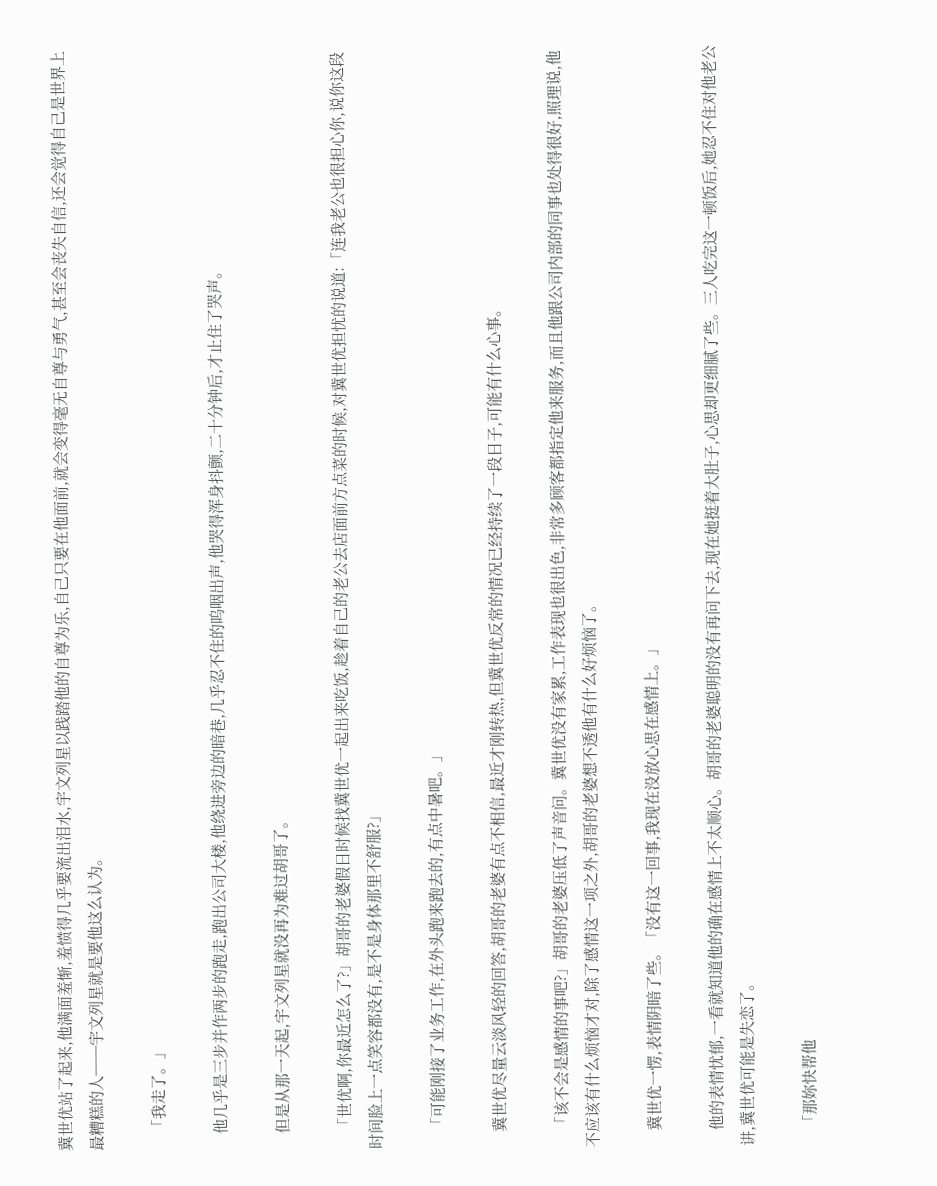冀世优站了起来,他满面羞惭,羞愤得几乎要流出泪水,宇文列星以践踏他的自尊为乐,自己只要在他面前,就会变得毫无自尊与勇气,甚至会丧失自信,还会觉得自己是世界上最糟糕的人──宇文列星就是要他这么认为。

    「我走了。」

    他几乎是三步并作两步的跑走,跑出公司大楼,他绕进旁边的暗巷,几乎忍不住的呜咽出声,他哭得浑身抖颤,二十分钟后,才止住了哭声。

    但是从那一天起,宇文列星就没再为难过胡哥了。

    「世优啊,你最近怎么了?」胡哥的老婆假日时候找冀世优一起出来吃饭,趁着自己的老公去店面前方点菜的时候,对冀世优担忧的说道:「连我老公也很担心你,说你这段时间脸上一点笑容都没有,是不是身体那里不舒服?」

    「可能刚接了业务工作,在外头跑来跑去的,有点中暑吧。」

    冀世优尽量云淡风轻的回答,胡哥的老婆有点不相信,最近才刚转热,但冀世优反常的情况已经持续了一段日子,可能有什么心事。

    「该不会是感情的事吧?」胡哥的老婆压低了声音问。冀世优没有家累,工作表现也很出色,非常多顾客都指定他来服务,而且他跟公司内部的同事也处得很好,照理说,他不应该有什么烦恼才对,除了感情这一项之外,胡哥的老婆想不透他有什么好烦恼了。

    冀世优一愣,表情阴暗了些。「没有这一回事,我现在没放心思在感情上。」

    他的表情忧郁,一看就知道他的确在感情上不太顺心。胡哥的老婆聪明的没有再问下去,现在她挺着大肚子,心思却更细腻了些。三人吃完这一顿饭后,她忍不住对他老公讲,冀世优可能是失恋了。

    「那妳快帮他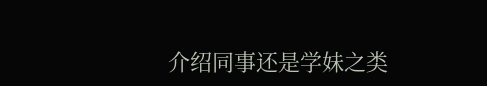介绍同事还是学妹之类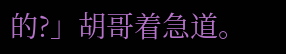的?」胡哥着急道。